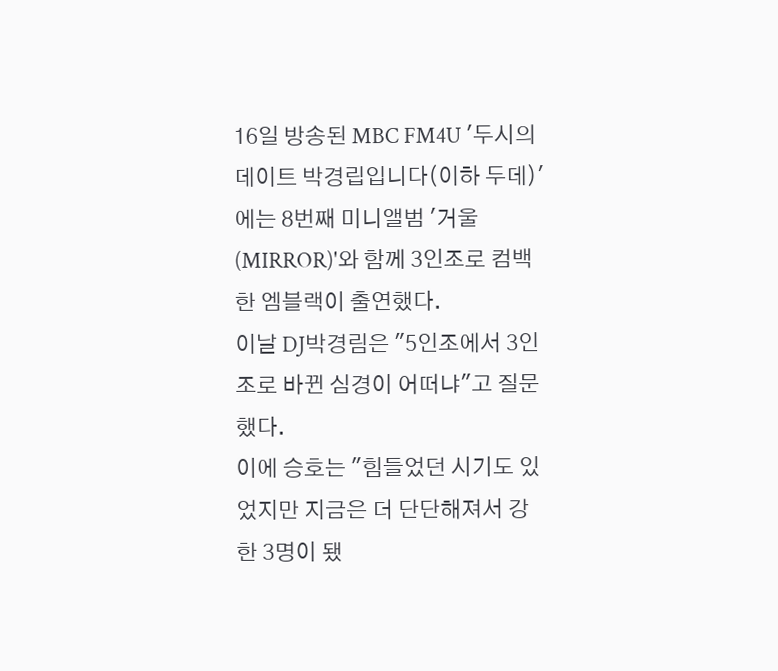16일 방송된 MBC FM4U '두시의 데이트 박경립입니다(이하 두데)'에는 8번째 미니앨범 '거울(MIRROR)'와 함께 3인조로 컴백한 엠블랙이 출연했다.
이날 DJ박경림은 "5인조에서 3인조로 바뀐 심경이 어떠냐"고 질문했다.
이에 승호는 "힘들었던 시기도 있었지만 지금은 더 단단해져서 강한 3명이 됐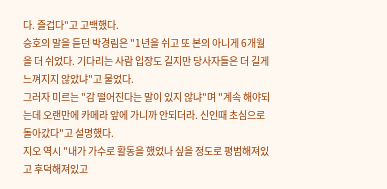다. 즐겁다"고 고백했다.
승호의 말을 듣던 박경림은 "1년을 쉬고 또 본의 아니게 6개월을 더 쉬었다. 기다리는 사람 입장도 길지만 당사자들은 더 길게 느껴지지 않았냐"고 물었다.
그러자 미르는 "감 떨어진다는 말이 있지 않냐"며 "계속 해야되는데 오랜만에 카메라 앞에 가니까 안되더라. 신인때 초심으로 돌아갔다"고 설명했다.
지오 역시 "내가 가수로 활동을 했었나 싶을 정도로 평범해져있고 후덕해져있고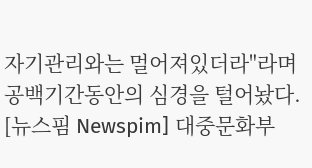자기관리와는 멀어져있더라"라며 공백기간동안의 심경을 털어놨다.
[뉴스핌 Newspim] 대중문화부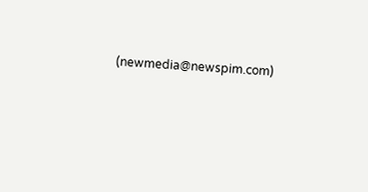(newmedia@newspim.com)